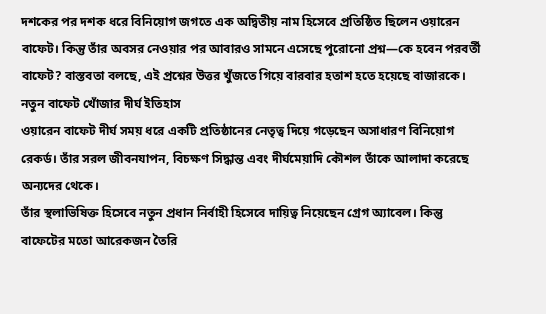দশকের পর দশক ধরে বিনিয়োগ জগতে এক অদ্বিতীয় নাম হিসেবে প্রতিষ্ঠিত ছিলেন ওয়ারেন বাফেট। কিন্তু তাঁর অবসর নেওয়ার পর আবারও সামনে এসেছে পুরোনো প্রশ্ন—কে হবেন পরবর্তী বাফেট? বাস্তবতা বলছে, এই প্রশ্নের উত্তর খুঁজতে গিয়ে বারবার হতাশ হতে হয়েছে বাজারকে।
নতুন বাফেট খোঁজার দীর্ঘ ইতিহাস
ওয়ারেন বাফেট দীর্ঘ সময় ধরে একটি প্রতিষ্ঠানের নেতৃত্ব দিয়ে গড়েছেন অসাধারণ বিনিয়োগ রেকর্ড। তাঁর সরল জীবনযাপন, বিচক্ষণ সিদ্ধান্ত এবং দীর্ঘমেয়াদি কৌশল তাঁকে আলাদা করেছে অন্যদের থেকে।
তাঁর স্থলাভিষিক্ত হিসেবে নতুন প্রধান নির্বাহী হিসেবে দায়িত্ব নিয়েছেন গ্রেগ অ্যাবেল। কিন্তু বাফেটের মতো আরেকজন তৈরি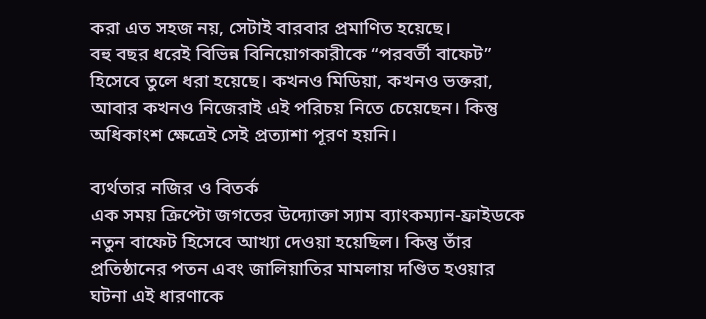করা এত সহজ নয়, সেটাই বারবার প্রমাণিত হয়েছে।
বহু বছর ধরেই বিভিন্ন বিনিয়োগকারীকে “পরবর্তী বাফেট” হিসেবে তুলে ধরা হয়েছে। কখনও মিডিয়া, কখনও ভক্তরা, আবার কখনও নিজেরাই এই পরিচয় নিতে চেয়েছেন। কিন্তু অধিকাংশ ক্ষেত্রেই সেই প্রত্যাশা পূরণ হয়নি।

ব্যর্থতার নজির ও বিতর্ক
এক সময় ক্রিপ্টো জগতের উদ্যোক্তা স্যাম ব্যাংকম্যান-ফ্রাইডকে নতুন বাফেট হিসেবে আখ্যা দেওয়া হয়েছিল। কিন্তু তাঁর প্রতিষ্ঠানের পতন এবং জালিয়াতির মামলায় দণ্ডিত হওয়ার ঘটনা এই ধারণাকে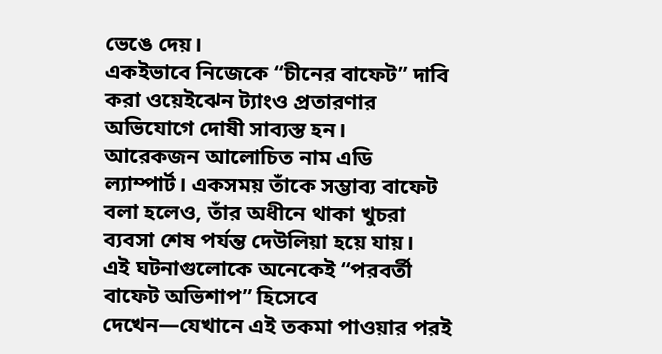ভেঙে দেয়।
একইভাবে নিজেকে “চীনের বাফেট” দাবি করা ওয়েইঝেন ট্যাংও প্রতারণার অভিযোগে দোষী সাব্যস্ত হন।
আরেকজন আলোচিত নাম এডি ল্যাম্পার্ট। একসময় তাঁকে সম্ভাব্য বাফেট বলা হলেও, তাঁর অধীনে থাকা খুচরা ব্যবসা শেষ পর্যন্ত দেউলিয়া হয়ে যায়।
এই ঘটনাগুলোকে অনেকেই “পরবর্তী বাফেট অভিশাপ” হিসেবে দেখেন—যেখানে এই তকমা পাওয়ার পরই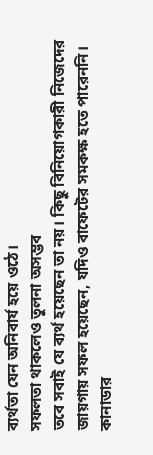ব্যর্থতা যেন অনিবার্য হয়ে ওঠে।
সফলতা থাকলেও তুলনা অসম্ভব
তবে সবাই যে ব্যর্থ হয়েছেন তা নয়। কিছু বিনিয়োগকারী নিজেদের জায়গায় সফল হয়েছেন, যদিও বাফেটের সমকক্ষ হতে পারেননি।
কানাডার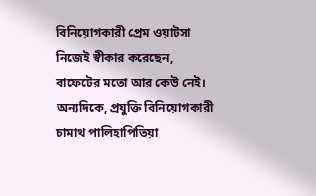বিনিয়োগকারী প্রেম ওয়াটসা নিজেই স্বীকার করেছেন, বাফেটের মতো আর কেউ নেই।
অন্যদিকে, প্রযুক্তি বিনিয়োগকারী চামাথ পালিহাপিতিয়া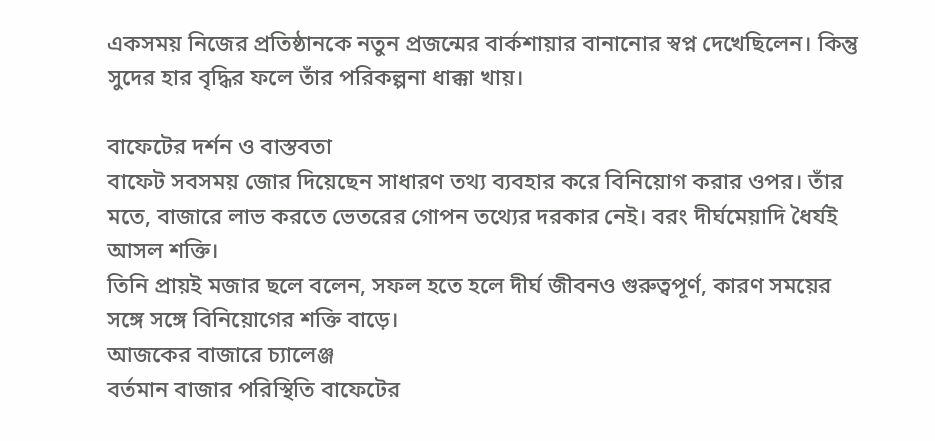একসময় নিজের প্রতিষ্ঠানকে নতুন প্রজন্মের বার্কশায়ার বানানোর স্বপ্ন দেখেছিলেন। কিন্তু সুদের হার বৃদ্ধির ফলে তাঁর পরিকল্পনা ধাক্কা খায়।

বাফেটের দর্শন ও বাস্তবতা
বাফেট সবসময় জোর দিয়েছেন সাধারণ তথ্য ব্যবহার করে বিনিয়োগ করার ওপর। তাঁর মতে, বাজারে লাভ করতে ভেতরের গোপন তথ্যের দরকার নেই। বরং দীর্ঘমেয়াদি ধৈর্যই আসল শক্তি।
তিনি প্রায়ই মজার ছলে বলেন, সফল হতে হলে দীর্ঘ জীবনও গুরুত্বপূর্ণ, কারণ সময়ের সঙ্গে সঙ্গে বিনিয়োগের শক্তি বাড়ে।
আজকের বাজারে চ্যালেঞ্জ
বর্তমান বাজার পরিস্থিতি বাফেটের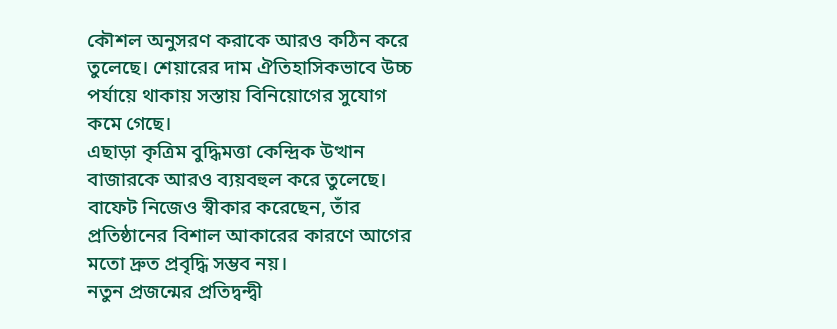কৌশল অনুসরণ করাকে আরও কঠিন করে তুলেছে। শেয়ারের দাম ঐতিহাসিকভাবে উচ্চ পর্যায়ে থাকায় সস্তায় বিনিয়োগের সুযোগ কমে গেছে।
এছাড়া কৃত্রিম বুদ্ধিমত্তা কেন্দ্রিক উত্থান বাজারকে আরও ব্যয়বহুল করে তুলেছে।
বাফেট নিজেও স্বীকার করেছেন, তাঁর প্রতিষ্ঠানের বিশাল আকারের কারণে আগের মতো দ্রুত প্রবৃদ্ধি সম্ভব নয়।
নতুন প্রজন্মের প্রতিদ্বন্দ্বী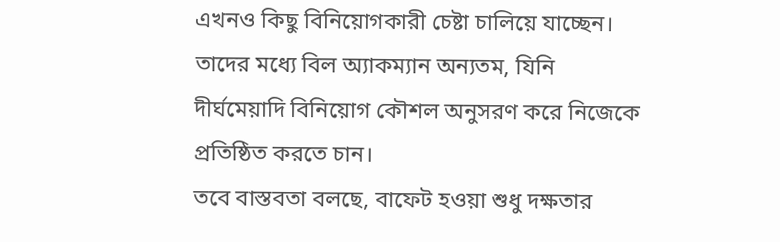এখনও কিছু বিনিয়োগকারী চেষ্টা চালিয়ে যাচ্ছেন। তাদের মধ্যে বিল অ্যাকম্যান অন্যতম, যিনি দীর্ঘমেয়াদি বিনিয়োগ কৌশল অনুসরণ করে নিজেকে প্রতিষ্ঠিত করতে চান।
তবে বাস্তবতা বলছে, বাফেট হওয়া শুধু দক্ষতার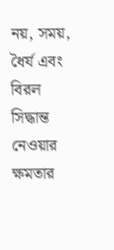নয়, সময়, ধৈর্য এবং বিরল সিদ্ধান্ত নেওয়ার ক্ষমতার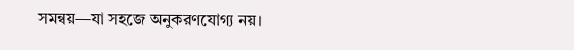সমন্বয়—যা সহজে অনুকরণযোগ্য নয়।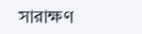সারাক্ষণ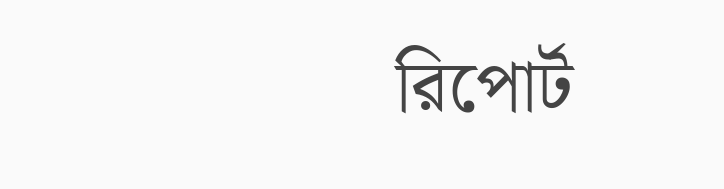রিপোর্ট